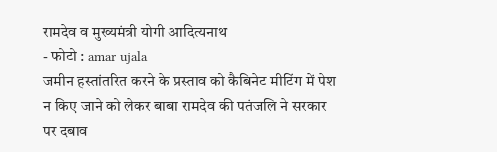रामदेव व मुख्यमंत्री योगी आदित्यनाथ
- फोटो : amar ujala
जमीन हस्तांतरित करने के प्रस्ताव को कैबिनेट मीटिंग में पेश न किए जाने को लेकर बाबा रामदेव की पतंजलि ने सरकार पर दबाव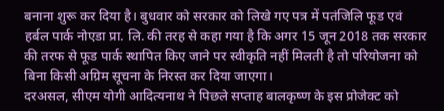बनाना शुरू कर दिया है। बुधवार को सरकार को लिखे गए पत्र में पतंजिलि फूड एवं हर्बल पार्क नोएडा प्रा. लि. की तरह से कहा गया है कि अगर 15 जून 2018 तक सरकार की तरफ से फूड पार्क स्थापित किए जाने पर स्वीकृति नहीं मिलती है तो परियोजना को बिना किसी अग्रिम सूचना के निरस्त कर दिया जाएगा।
दरअसल, सीएम योगी आदित्यनाथ ने पिछले सप्ताह बालकृष्ण के इस प्रोजेक्ट को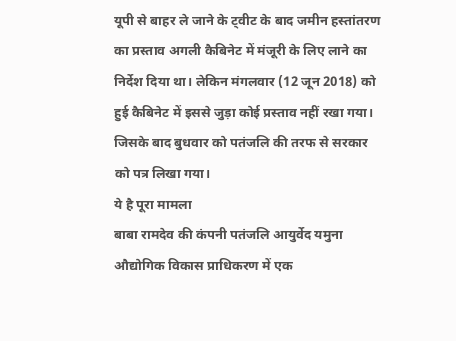यूपी से बाहर ले जाने के ट्वीट के बाद जमीन हस्तांतरण का प्रस्ताव अगली कैबिनेट में मंजूरी के लिए लाने का निर्देश दिया था। लेकिन मंगलवार (12 जून 2018) को हुई कैबिनेट में इससे जुड़ा कोई प्रस्ताव नहीं रखा गया। जिसके बाद बुधवार को पतंजलि की तरफ से सरकार को पत्र लिखा गया।
ये है पूरा मामला
बाबा रामदेव की कंपनी पतंजलि आयुर्वेद यमुना औद्योगिक विकास प्राधिकरण में एक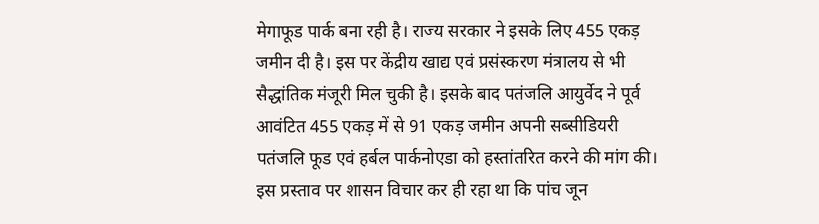मेगाफूड पार्क बना रही है। राज्य सरकार ने इसके लिए 455 एकड़ जमीन दी है। इस पर केंद्रीय खाद्य एवं प्रसंस्करण मंत्रालय से भी सैद्धांतिक मंजूरी मिल चुकी है। इसके बाद पतंजलि आयुर्वेद ने पूर्व आवंटित 455 एकड़ में से 91 एकड़ जमीन अपनी सब्सीडियरी पतंजलि फूड एवं हर्बल पार्कनोएडा को हस्तांतरित करने की मांग की।
इस प्रस्ताव पर शासन विचार कर ही रहा था कि पांच जून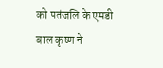को पतंजलि के एमडी बाल कृष्ण ने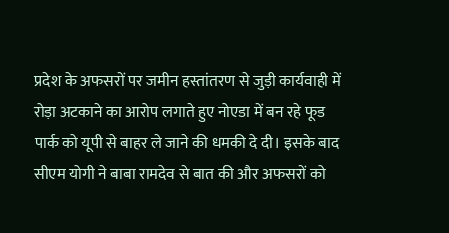प्रदेश के अफसरों पर जमीन हस्तांतरण से जुड़ी कार्यवाही में रोड़ा अटकाने का आरोप लगाते हुए नोएडा में बन रहे फूड पार्क को यूपी से बाहर ले जाने की धमकी दे दी। इसके बाद सीएम योगी ने बाबा रामदेव से बात की और अफसरों को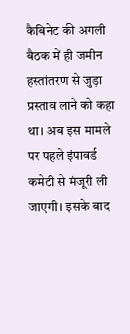कैबिनेट की अगली बैठक में ही जमीन हस्तांतरण से जुड़ा प्रस्ताव लाने को कहा था। अब इस मामले पर पहले इंपावर्ड कमेटी से मंजूरी ली जाएगी। इसके बाद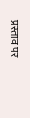प्रस्ताव पर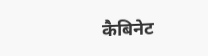कैबिनेट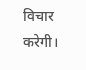विचार करेगी।